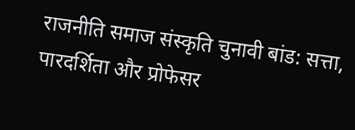राजनीति समाज संस्कृति चुनावी बांड: सत्ता, पारदर्शिता और प्रोफेसर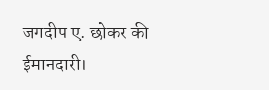जगदीप ए. छोकर की ईमानदारी।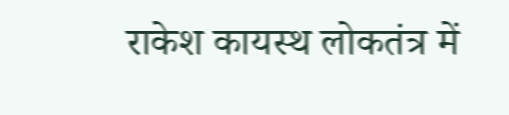राकेश कायस्थ लोकतंत्र में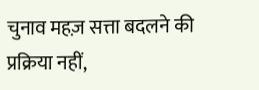चुनाव महज़ सत्ता बदलने की प्रक्रिया नहीं,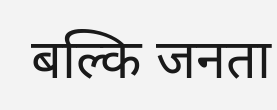बल्कि जनता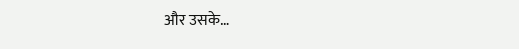और उसके…